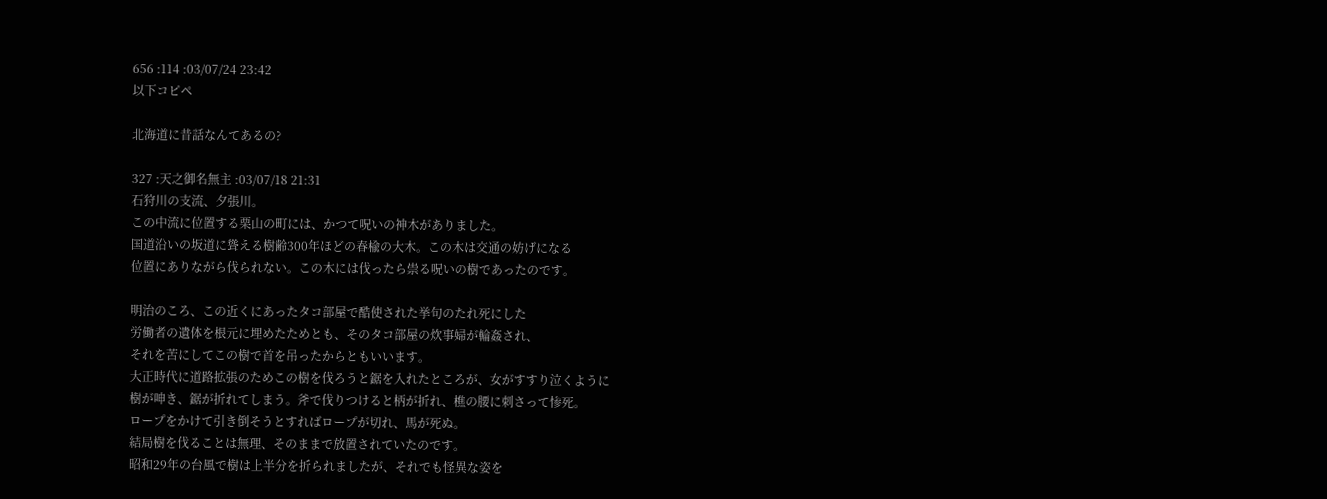656 :114 :03/07/24 23:42
以下コピペ

北海道に昔話なんてあるの?

327 :天之御名無主 :03/07/18 21:31
石狩川の支流、夕張川。
この中流に位置する栗山の町には、かつて呪いの神木がありました。
国道沿いの坂道に聳える樹齢300年ほどの春楡の大木。この木は交通の妨げになる
位置にありながら伐られない。この木には伐ったら祟る呪いの樹であったのです。

明治のころ、この近くにあったタコ部屋で酷使された挙句のたれ死にした
労働者の遺体を根元に埋めたためとも、そのタコ部屋の炊事婦が輪姦され、
それを苦にしてこの樹で首を吊ったからともいいます。
大正時代に道路拡張のためこの樹を伐ろうと鋸を入れたところが、女がすすり泣くように
樹が呻き、鋸が折れてしまう。斧で伐りつけると柄が折れ、樵の腰に刺さって惨死。
ロープをかけて引き倒そうとすればロープが切れ、馬が死ぬ。
結局樹を伐ることは無理、そのままで放置されていたのです。
昭和29年の台風で樹は上半分を折られましたが、それでも怪異な姿を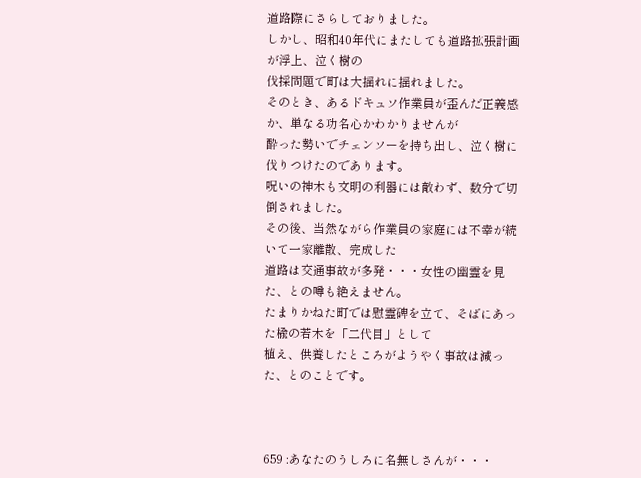道路際にさらしておりました。
しかし、昭和40年代にまたしても道路拡張計画が浮上、泣く樹の
伐採問題で町は大揺れに揺れました。
そのとき、あるドキュソ作業員が歪んだ正義感か、単なる功名心かわかりませんが
酔った勢いでチェンソーを持ち出し、泣く樹に伐りつけたのであります。
呪いの神木も文明の利器には敵わず、数分で切倒されました。
その後、当然ながら作業員の家庭には不幸が続いて一家離散、完成した
道路は交通事故が多発・・・女性の幽霊を見た、との噂も絶えません。
たまりかねた町では慰霊碑を立て、そばにあった楡の若木を「二代目」として
植え、供養したところがようやく事故は減った、とのことです。



659 :あなたのうしろに名無しさんが・・・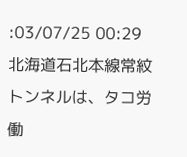:03/07/25 00:29
北海道石北本線常紋トンネルは、タコ労働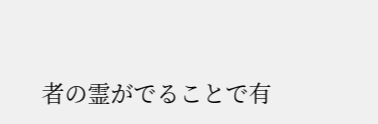者の霊がでることで有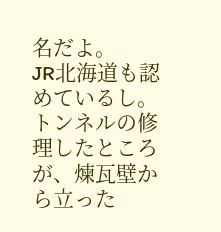名だよ。
JR北海道も認めているし。
トンネルの修理したところが、煉瓦壁から立った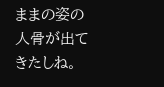ままの姿の人骨が出てきたしね。